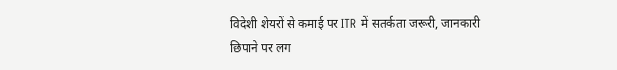विदेशी शेयरों से कमाई पर ITR में सतर्कता जरूरी, जानकारी छिपाने पर लग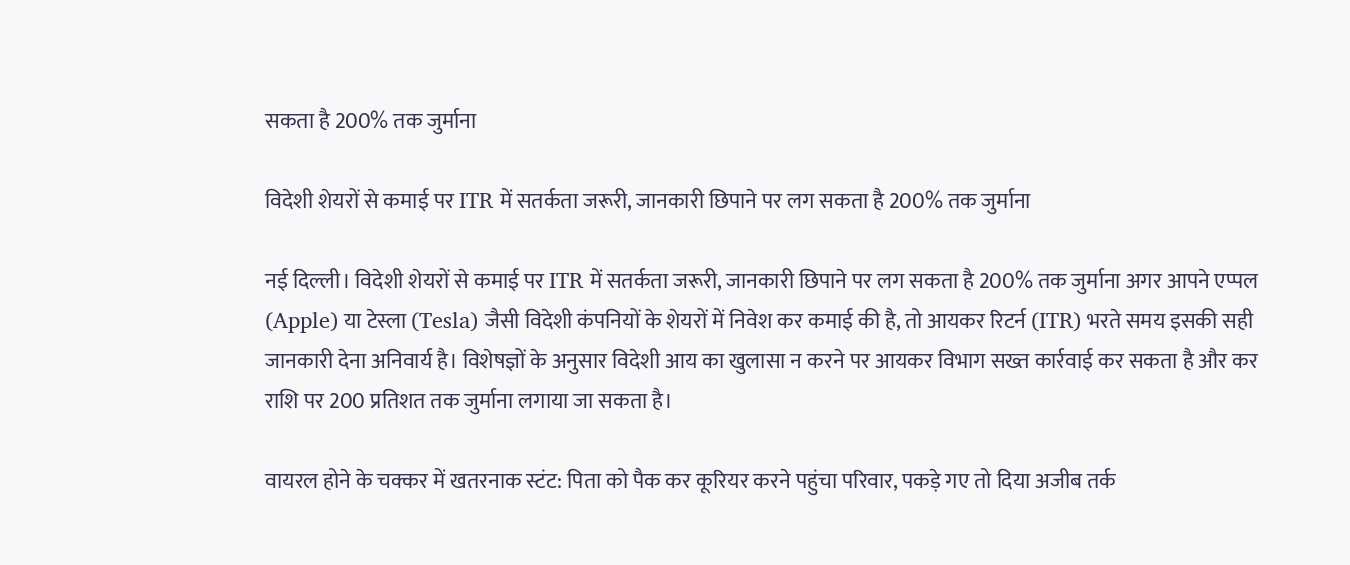सकता है 200% तक जुर्माना

विदेशी शेयरों से कमाई पर ITR में सतर्कता जरूरी, जानकारी छिपाने पर लग सकता है 200% तक जुर्माना

नई दिल्ली। विदेशी शेयरों से कमाई पर ITR में सतर्कता जरूरी, जानकारी छिपाने पर लग सकता है 200% तक जुर्माना अगर आपने एप्पल (Apple) या टेस्ला (Tesla) जैसी विदेशी कंपनियों के शेयरों में निवेश कर कमाई की है, तो आयकर रिटर्न (ITR) भरते समय इसकी सही जानकारी देना अनिवार्य है। विशेषज्ञों के अनुसार विदेशी आय का खुलासा न करने पर आयकर विभाग सख्त कार्रवाई कर सकता है और कर राशि पर 200 प्रतिशत तक जुर्माना लगाया जा सकता है।

वायरल होने के चक्कर में खतरनाक स्टंट: पिता को पैक कर कूरियर करने पहुंचा परिवार, पकड़े गए तो दिया अजीब तर्क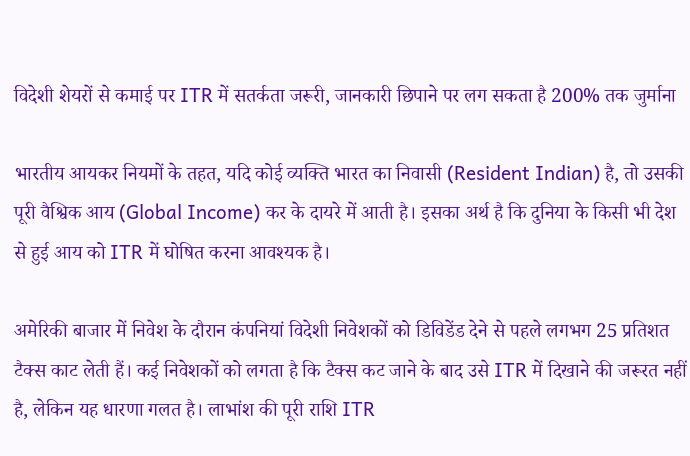विदेशी शेयरों से कमाई पर ITR में सतर्कता जरूरी, जानकारी छिपाने पर लग सकता है 200% तक जुर्माना

भारतीय आयकर नियमों के तहत, यदि कोई व्यक्ति भारत का निवासी (Resident Indian) है, तो उसकी पूरी वैश्विक आय (Global Income) कर के दायरे में आती है। इसका अर्थ है कि दुनिया के किसी भी देश से हुई आय को ITR में घोषित करना आवश्यक है।

अमेरिकी बाजार में निवेश के दौरान कंपनियां विदेशी निवेशकों को डिविडेंड देने से पहले लगभग 25 प्रतिशत टैक्स काट लेती हैं। कई निवेशकों को लगता है कि टैक्स कट जाने के बाद उसे ITR में दिखाने की जरूरत नहीं है, लेकिन यह धारणा गलत है। लाभांश की पूरी राशि ITR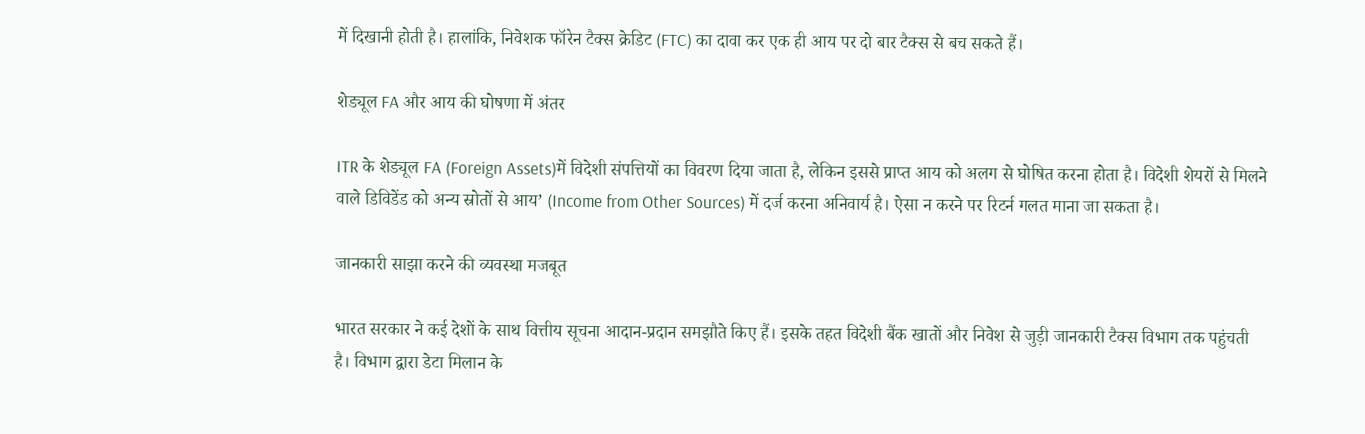में दिखानी होती है। हालांकि, निवेशक फॉरेन टैक्स क्रेडिट (FTC) का दावा कर एक ही आय पर दो बार टैक्स से बच सकते हैं।

शेड्यूल FA और आय की घोषणा में अंतर

ITR के शेड्यूल FA (Foreign Assets)में विदेशी संपत्तियों का विवरण दिया जाता है, लेकिन इससे प्राप्त आय को अलग से घोषित करना होता है। विदेशी शेयरों से मिलने वाले डिविडेंड को अन्य स्रोतों से आय’ (Income from Other Sources) में दर्ज करना अनिवार्य है। ऐसा न करने पर रिटर्न गलत माना जा सकता है।

जानकारी साझा करने की व्यवस्था मजबूत

भारत सरकार ने कई देशों के साथ वित्तीय सूचना आदान-प्रदान समझौते किए हैं। इसके तहत विदेशी बैंक खातों और निवेश से जुड़ी जानकारी टैक्स विभाग तक पहुंचती है। विभाग द्वारा डेटा मिलान के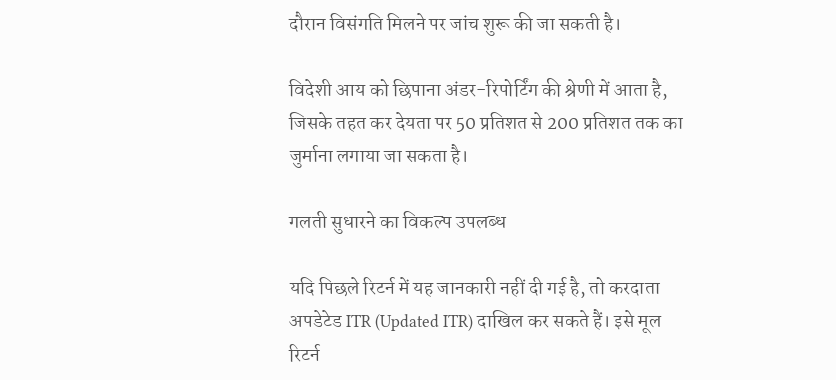दौरान विसंगति मिलने पर जांच शुरू की जा सकती है।

विदेशी आय को छिपाना अंडर-रिपोर्टिंग की श्रेणी में आता है, जिसके तहत कर देयता पर 50 प्रतिशत से 200 प्रतिशत तक का जुर्माना लगाया जा सकता है।

गलती सुधारने का विकल्प उपलब्ध

यदि पिछले रिटर्न में यह जानकारी नहीं दी गई है, तो करदाता अपडेटेड ITR (Updated ITR) दाखिल कर सकते हैं। इसे मूल रिटर्न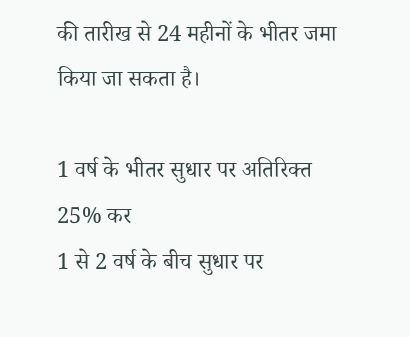की तारीख से 24 महीनों के भीतर जमा किया जा सकता है।

1 वर्ष के भीतर सुधार पर अतिरिक्त 25% कर
1 से 2 वर्ष के बीच सुधार पर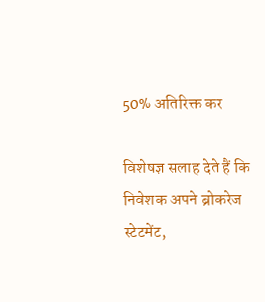50% अतिरिक्त कर

विशेषज्ञ सलाह देते हैं कि निवेशक अपने ब्रोकरेज स्टेटमेंट,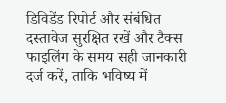डिविडेंड रिपोर्ट और संबंधित दस्तावेज सुरक्षित रखें और टैक्स फाइलिंग के समय सही जानकारी दर्ज करें, ताकि भविष्य में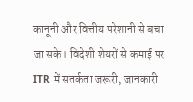कानूनी और वित्तीय परेशानी से बचा जा सके। विदेशी शेयरों से कमाई पर ITR में सतर्कता जरूरी, जानकारी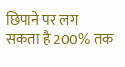छिपाने पर लग सकता है 200% तक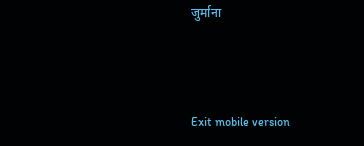जुर्माना



Exit mobile version